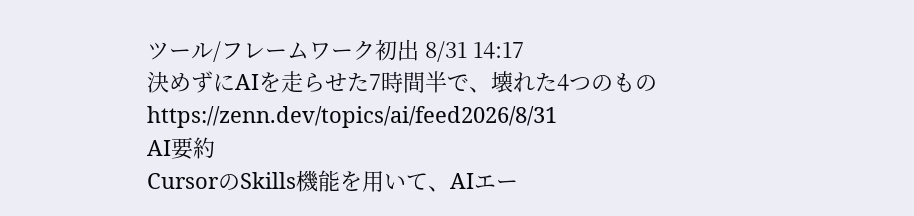ツール/フレームワーク初出 8/31 14:17
決めずにAIを走らせた7時間半で、壊れた4つのもの
https://zenn.dev/topics/ai/feed2026/8/31
AI要約
CursorのSkills機能を用いて、AIエー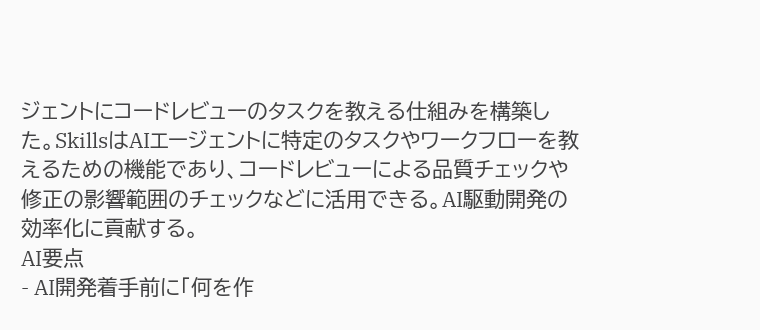ジェントにコードレビューのタスクを教える仕組みを構築した。SkillsはAIエージェントに特定のタスクやワークフローを教えるための機能であり、コードレビューによる品質チェックや修正の影響範囲のチェックなどに活用できる。AI駆動開発の効率化に貢献する。
AI要点
- AI開発着手前に「何を作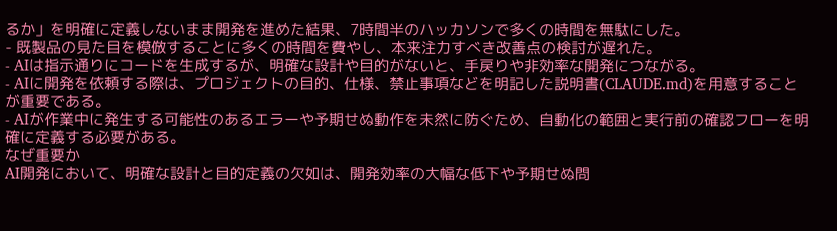るか」を明確に定義しないまま開発を進めた結果、7時間半のハッカソンで多くの時間を無駄にした。
- 既製品の見た目を模倣することに多くの時間を費やし、本来注力すべき改善点の検討が遅れた。
- AIは指示通りにコードを生成するが、明確な設計や目的がないと、手戻りや非効率な開発につながる。
- AIに開発を依頼する際は、プロジェクトの目的、仕様、禁止事項などを明記した説明書(CLAUDE.md)を用意することが重要である。
- AIが作業中に発生する可能性のあるエラーや予期せぬ動作を未然に防ぐため、自動化の範囲と実行前の確認フローを明確に定義する必要がある。
なぜ重要か
AI開発において、明確な設計と目的定義の欠如は、開発効率の大幅な低下や予期せぬ問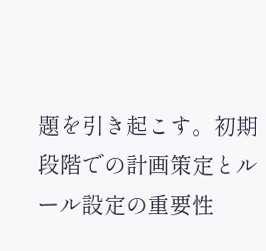題を引き起こす。初期段階での計画策定とルール設定の重要性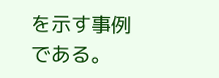を示す事例である。